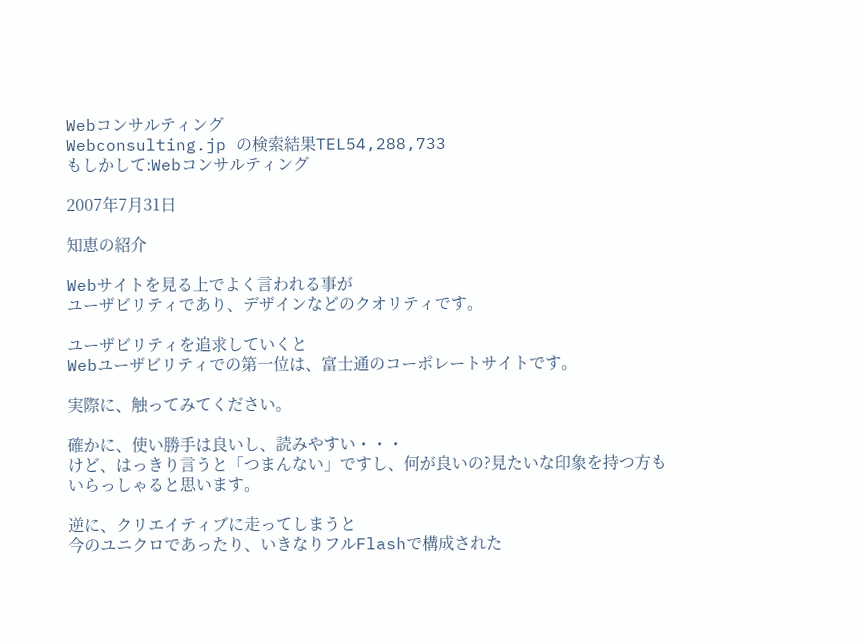Webコンサルティング
Webconsulting.jp の検索結果TEL54,288,733
もしかして:Webコンサルティング

2007年7月31日

知恵の紹介

Webサイトを見る上でよく言われる事が
ユーザビリティであり、デザインなどのクオリティです。

ユーザビリティを追求していくと
Webユーザビリティでの第一位は、富士通のコーポレートサイトです。

実際に、触ってみてください。

確かに、使い勝手は良いし、読みやすい・・・
けど、はっきり言うと「つまんない」ですし、何が良いの?見たいな印象を持つ方も
いらっしゃると思います。

逆に、クリエイティブに走ってしまうと
今のユニクロであったり、いきなりフルFlashで構成された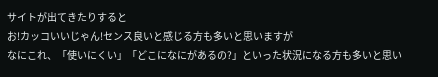サイトが出てきたりすると
お!カッコいいじゃん!センス良いと感じる方も多いと思いますが
なにこれ、「使いにくい」「どこになにがあるの?」といった状況になる方も多いと思い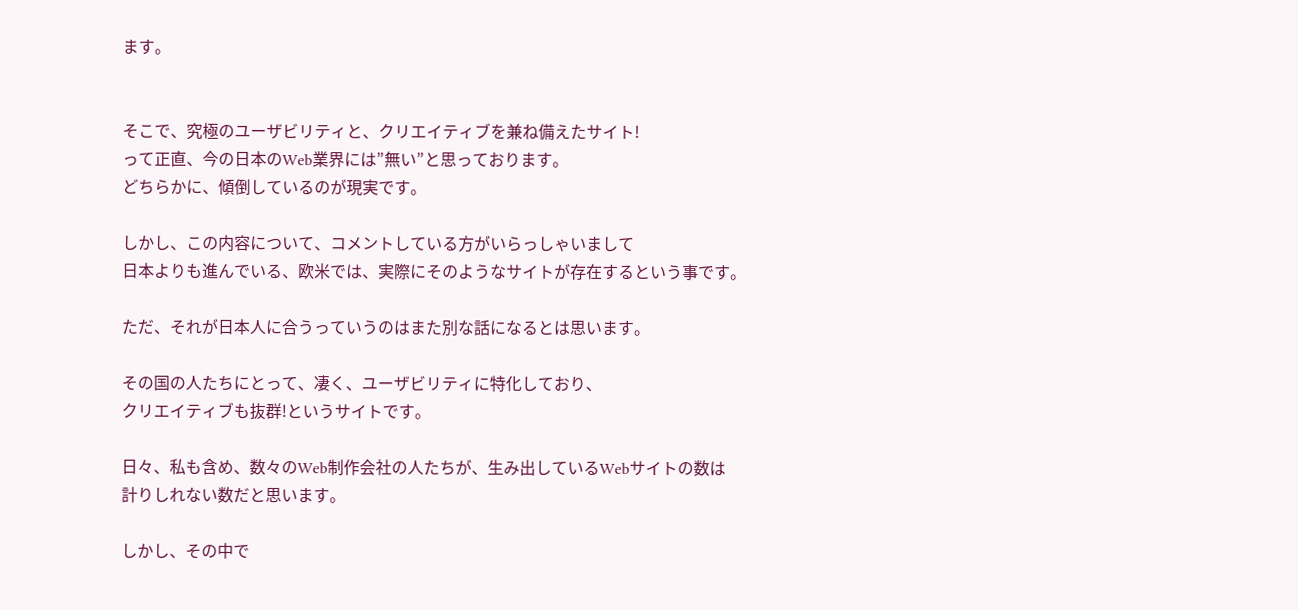ます。


そこで、究極のユーザビリティと、クリエイティブを兼ね備えたサイト!
って正直、今の日本のWeb業界には”無い”と思っております。
どちらかに、傾倒しているのが現実です。

しかし、この内容について、コメントしている方がいらっしゃいまして
日本よりも進んでいる、欧米では、実際にそのようなサイトが存在するという事です。

ただ、それが日本人に合うっていうのはまた別な話になるとは思います。

その国の人たちにとって、凄く、ユーザビリティに特化しており、
クリエイティブも抜群!というサイトです。

日々、私も含め、数々のWeb制作会社の人たちが、生み出しているWebサイトの数は
計りしれない数だと思います。

しかし、その中で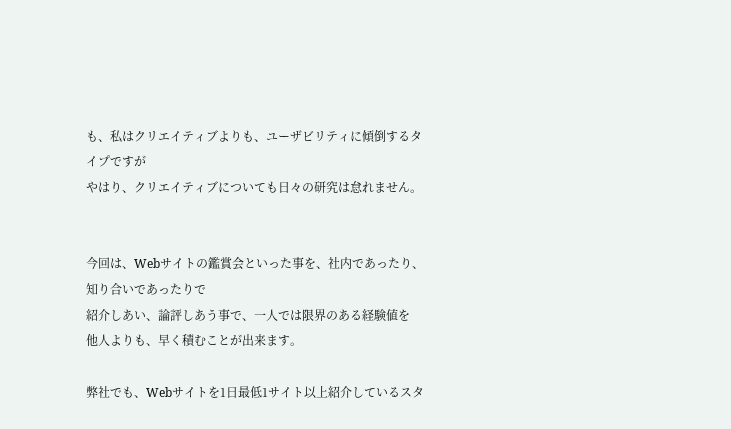も、私はクリエイティブよりも、ユーザビリティに傾倒するタイプですが
やはり、クリエイティブについても日々の研究は怠れません。


今回は、Webサイトの鑑賞会といった事を、社内であったり、知り合いであったりで
紹介しあい、論評しあう事で、一人では限界のある経験値を
他人よりも、早く積むことが出来ます。

弊社でも、Webサイトを1日最低1サイト以上紹介しているスタ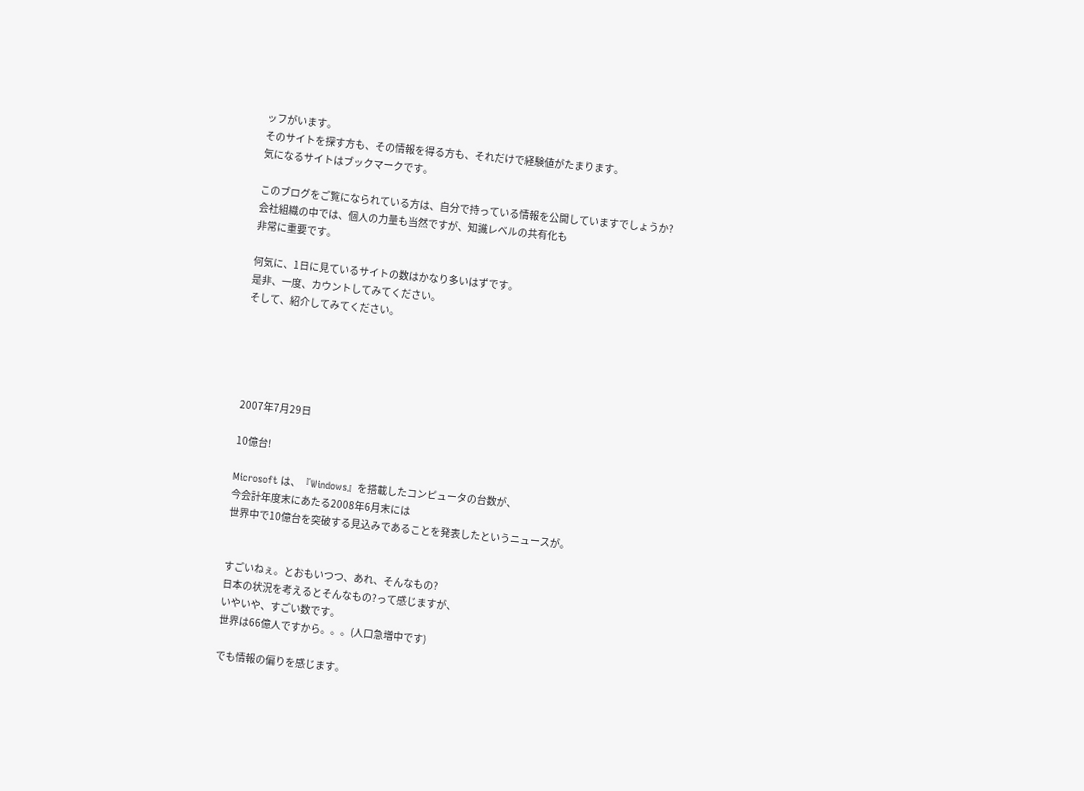ッフがいます。
そのサイトを探す方も、その情報を得る方も、それだけで経験値がたまります。
気になるサイトはブックマークです。

このブログをご覧になられている方は、自分で持っている情報を公開していますでしょうか?
会社組織の中では、個人の力量も当然ですが、知識レベルの共有化も
非常に重要です。

何気に、1日に見ているサイトの数はかなり多いはずです。
是非、一度、カウントしてみてください。
そして、紹介してみてください。





2007年7月29日

10億台!

Microsoft は、『Windows』を搭載したコンピュータの台数が、
今会計年度末にあたる2008年6月末には
世界中で10億台を突破する見込みであることを発表したというニュースが。


すごいねぇ。とおもいつつ、あれ、そんなもの?
日本の状況を考えるとそんなもの?って感じますが、
いやいや、すごい数です。
世界は66億人ですから。。。(人口急増中です)

でも情報の偏りを感じます。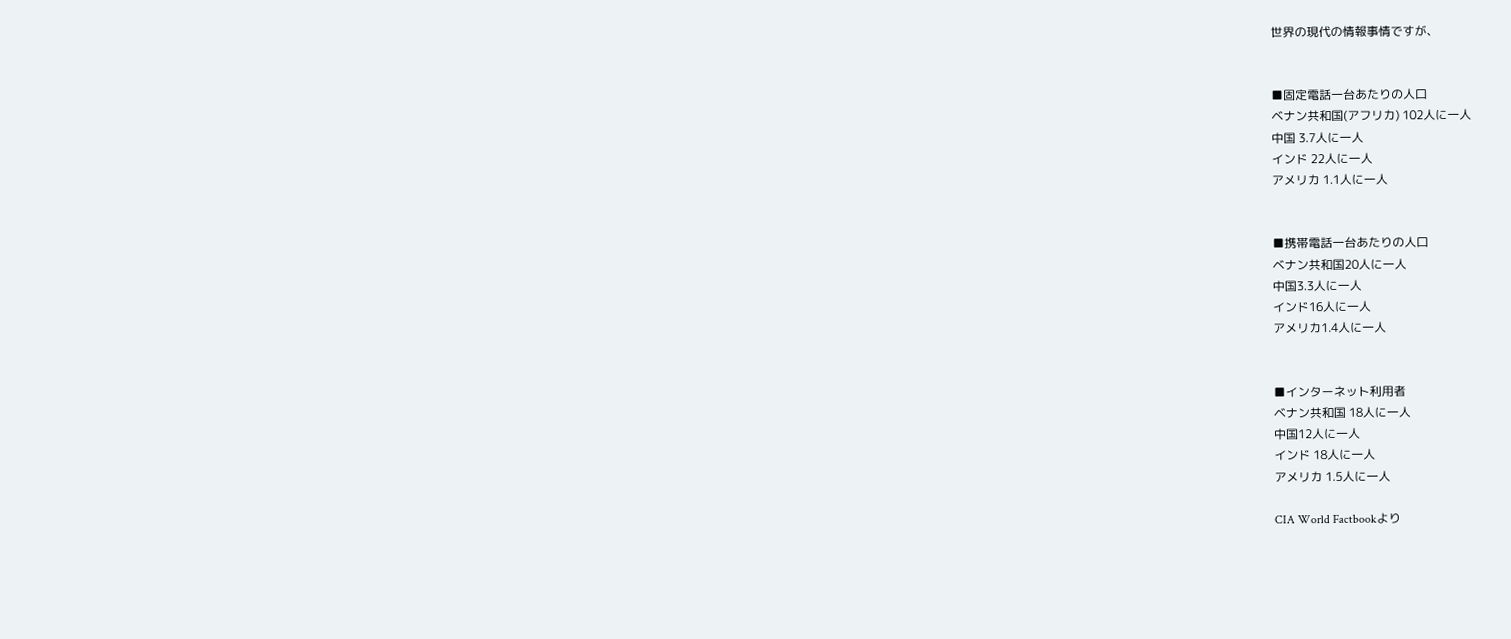世界の現代の情報事情ですが、


■固定電話一台あたりの人口
ベナン共和国(アフリカ) 102人に一人
中国 3.7人に一人
インド 22人に一人
アメリカ 1.1人に一人


■携帯電話一台あたりの人口
ベナン共和国20人に一人
中国3.3人に一人
インド16人に一人
アメリカ1.4人に一人


■インターネット利用者
ベナン共和国 18人に一人
中国12人に一人
インド 18人に一人
アメリカ 1.5人に一人

CIA World Factbookより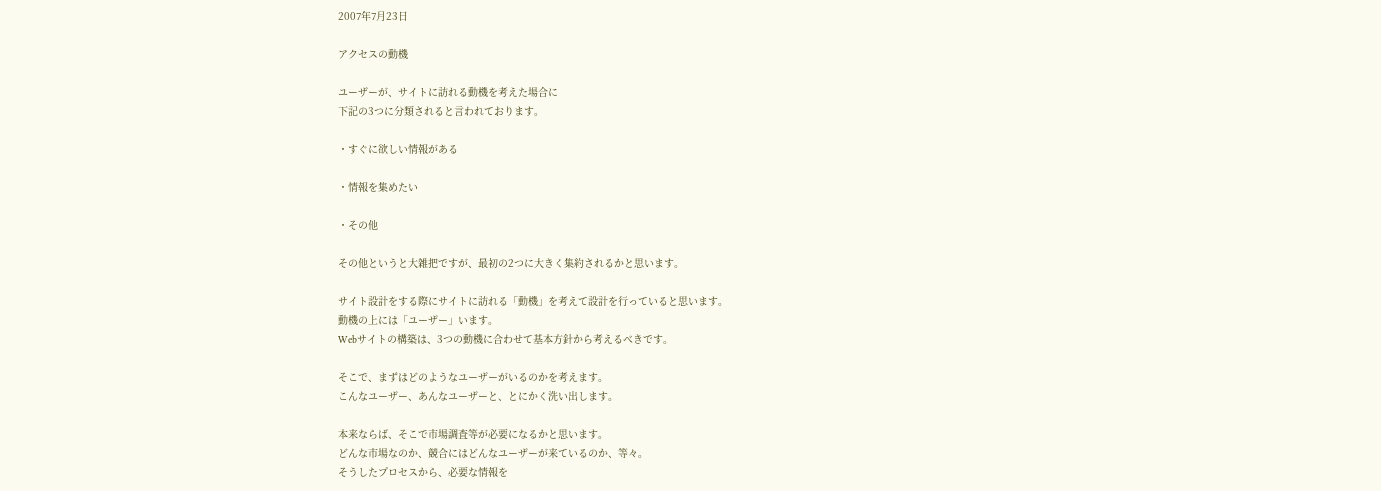2007年7月23日

アクセスの動機

ユーザーが、サイトに訪れる動機を考えた場合に
下記の3つに分類されると言われております。

・すぐに欲しい情報がある

・情報を集めたい

・その他

その他というと大雑把ですが、最初の2つに大きく集約されるかと思います。

サイト設計をする際にサイトに訪れる「動機」を考えて設計を行っていると思います。
動機の上には「ユーザー」います。
Webサイトの構築は、3つの動機に合わせて基本方針から考えるべきです。

そこで、まずはどのようなユーザーがいるのかを考えます。
こんなユーザー、あんなユーザーと、とにかく洗い出します。

本来ならば、そこで市場調査等が必要になるかと思います。
どんな市場なのか、競合にはどんなユーザーが来ているのか、等々。
そうしたプロセスから、必要な情報を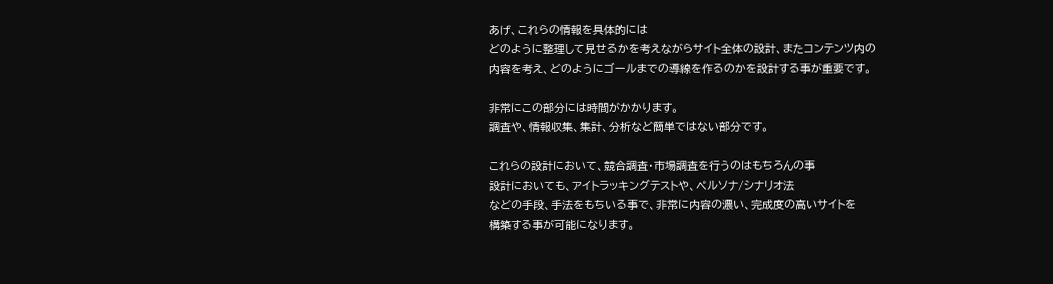あげ、これらの情報を具体的には
どのように整理して見せるかを考えながらサイト全体の設計、またコンテンツ内の
内容を考え、どのようにゴールまでの導線を作るのかを設計する事が重要です。

非常にこの部分には時間がかかります。
調査や、情報収集、集計、分析など簡単ではない部分です。

これらの設計において、競合調査・市場調査を行うのはもちろんの事
設計においても、アイトラッキングテストや、ペルソナ/シナリオ法
などの手段、手法をもちいる事で、非常に内容の濃い、完成度の高いサイトを
構築する事が可能になります。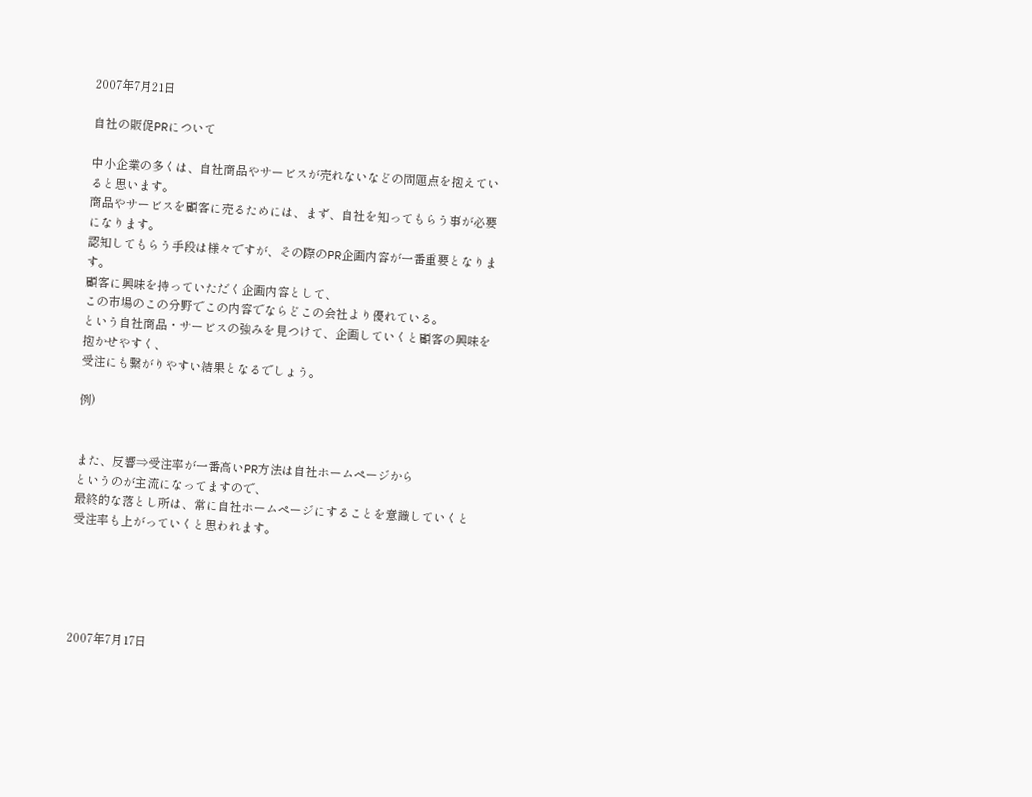2007年7月21日

自社の販促PRについて

中小企業の多くは、自社商品やサービスが売れないなどの問題点を抱えていると思います。
商品やサービスを顧客に売るためには、まず、自社を知ってもらう事が必要になります。
認知してもらう手段は様々ですが、その際のPR企画内容が一番重要となります。
顧客に興味を持っていただく企画内容として、
この市場のこの分野でこの内容でならどこの会社より優れている。
という自社商品・サービスの強みを見つけて、企画していくと顧客の興味を抱かせやすく、
受注にも繋がりやすい結果となるでしょう。

例)


また、反響⇒受注率が一番高いPR方法は自社ホームページから
というのが主流になってますので、
最終的な落とし所は、常に自社ホームページにすることを意識していくと
受注率も上がっていくと思われます。





2007年7月17日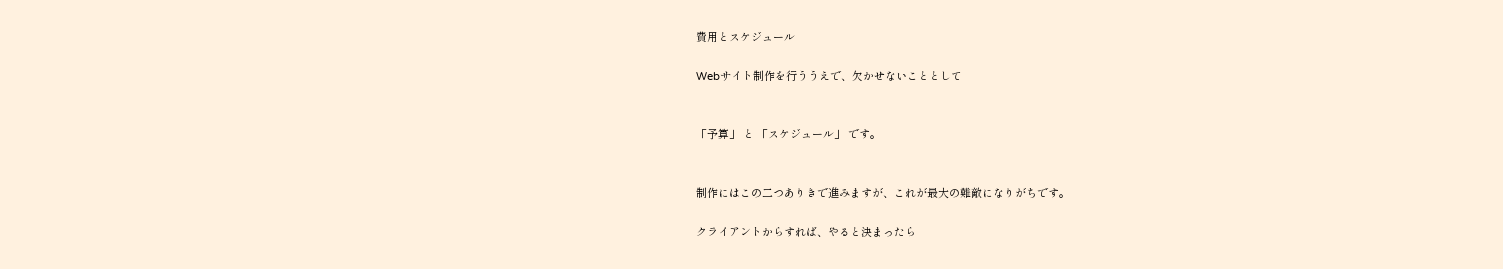費用とスケジュール

Webサイト制作を行ううえで、欠かせないこととして


「予算」 と 「スケジュール」 です。


制作にはこの二つありきで進みますが、これが最大の難敵になりがちです。

クライアントからすれば、やると決まったら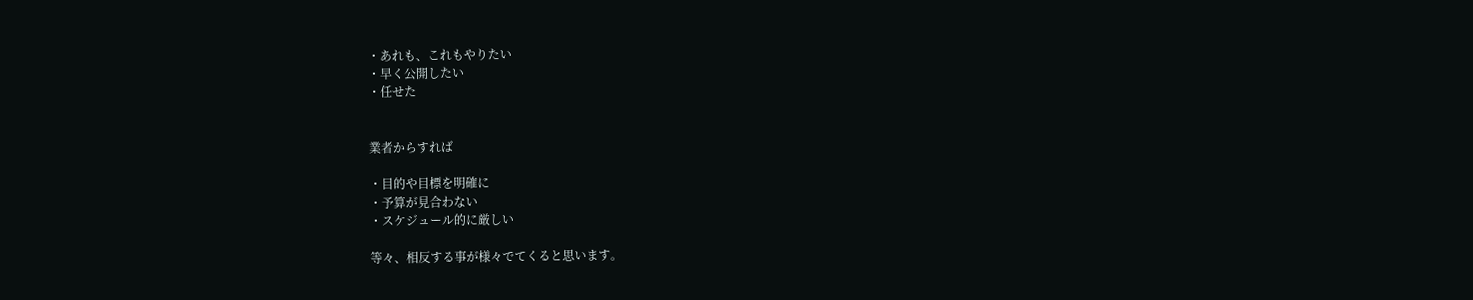・あれも、これもやりたい
・早く公開したい
・任せた


業者からすれば

・目的や目標を明確に
・予算が見合わない
・スケジュール的に厳しい

等々、相反する事が様々でてくると思います。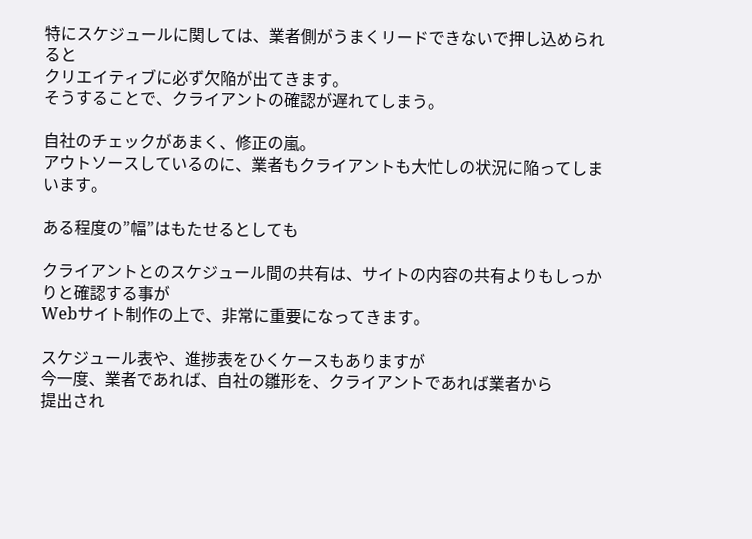特にスケジュールに関しては、業者側がうまくリードできないで押し込められると
クリエイティブに必ず欠陥が出てきます。
そうすることで、クライアントの確認が遅れてしまう。

自社のチェックがあまく、修正の嵐。
アウトソースしているのに、業者もクライアントも大忙しの状況に陥ってしまいます。

ある程度の”幅”はもたせるとしても

クライアントとのスケジュール間の共有は、サイトの内容の共有よりもしっかりと確認する事が
Webサイト制作の上で、非常に重要になってきます。

スケジュール表や、進捗表をひくケースもありますが
今一度、業者であれば、自社の雛形を、クライアントであれば業者から
提出され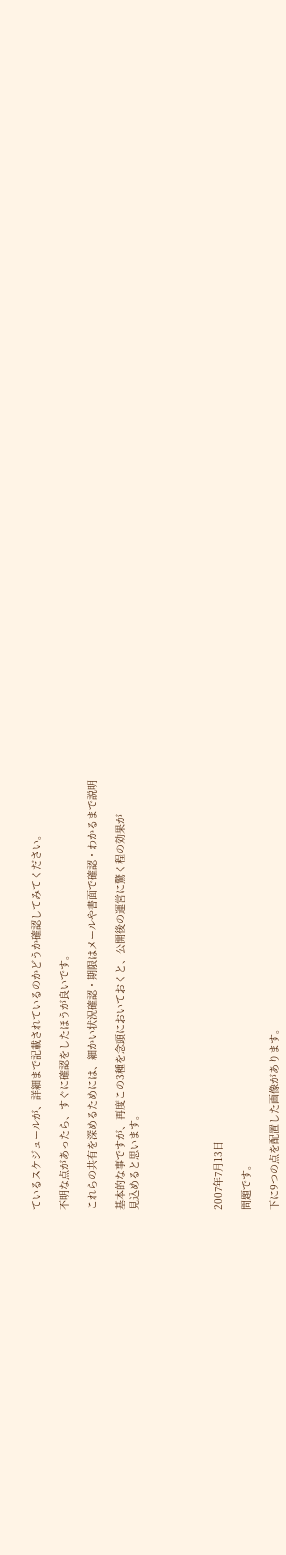ているスケジュールが、詳細まで記載されているのかどうか確認してみてください。

不明な点があったら、すぐに確認をしたほうが良いです。

これらの共有を深めるためには、細かい状況確認・期限はメールや書面で確認・わかるまで説明

基本的な事ですが、再度この3種を念頭においておくと、公開後の運営に驚く程の効果が
見込めると思います。





2007年7月13日

問題です。

下に9つの点を配置した画像があります。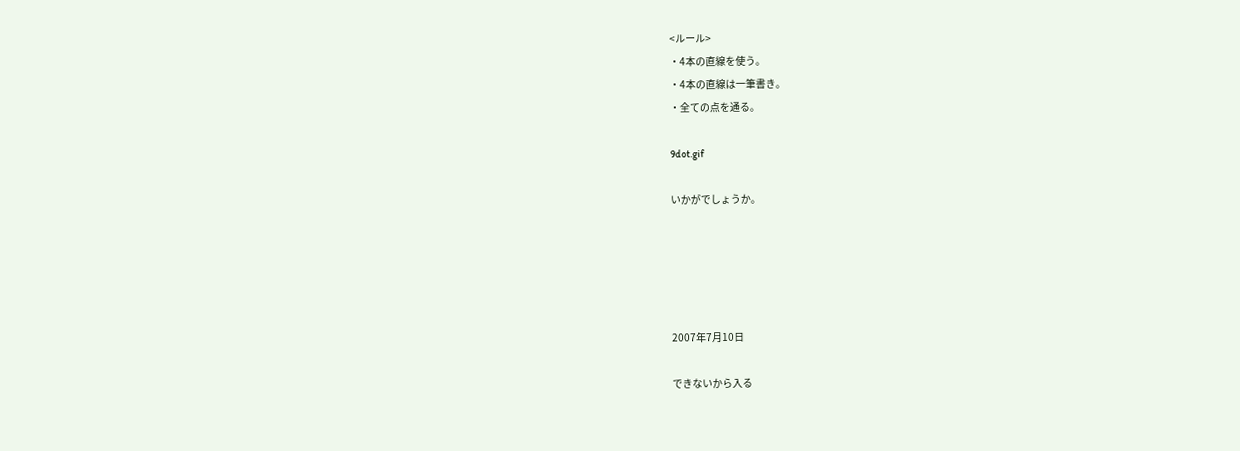<ルール>
・4本の直線を使う。
・4本の直線は一筆書き。
・全ての点を通る。

9dot.gif

いかがでしょうか。





2007年7月10日

できないから入る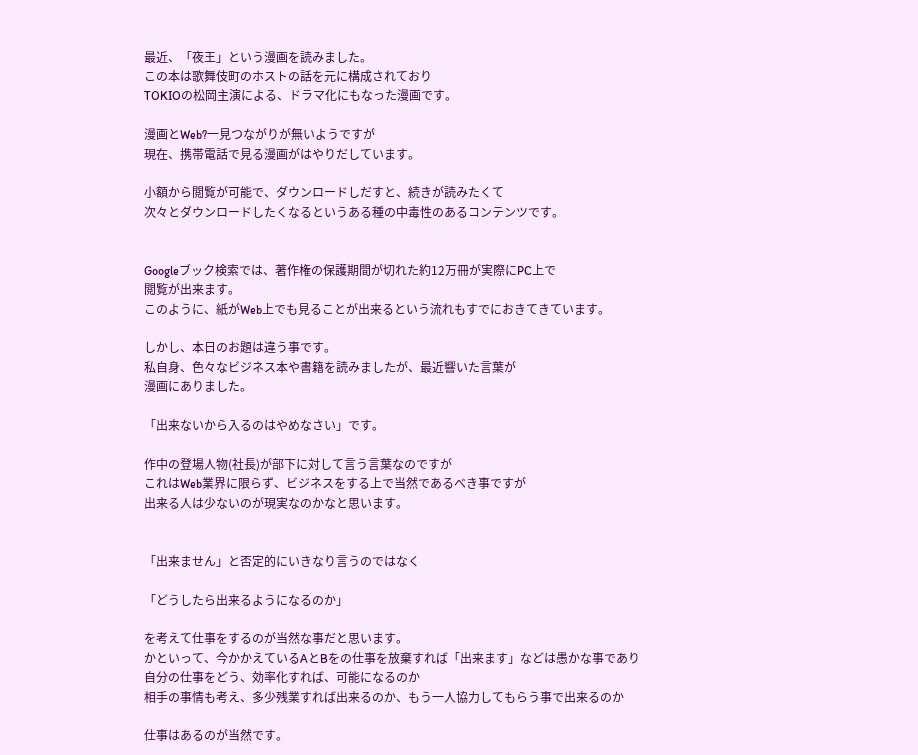最近、「夜王」という漫画を読みました。
この本は歌舞伎町のホストの話を元に構成されており
TOKIOの松岡主演による、ドラマ化にもなった漫画です。

漫画とWeb?一見つながりが無いようですが
現在、携帯電話で見る漫画がはやりだしています。

小額から閲覧が可能で、ダウンロードしだすと、続きが読みたくて
次々とダウンロードしたくなるというある種の中毒性のあるコンテンツです。


Googleブック検索では、著作権の保護期間が切れた約12万冊が実際にPC上で
閲覧が出来ます。
このように、紙がWeb上でも見ることが出来るという流れもすでにおきてきています。

しかし、本日のお題は違う事です。
私自身、色々なビジネス本や書籍を読みましたが、最近響いた言葉が
漫画にありました。

「出来ないから入るのはやめなさい」です。

作中の登場人物(社長)が部下に対して言う言葉なのですが
これはWeb業界に限らず、ビジネスをする上で当然であるべき事ですが
出来る人は少ないのが現実なのかなと思います。


「出来ません」と否定的にいきなり言うのではなく

「どうしたら出来るようになるのか」

を考えて仕事をするのが当然な事だと思います。
かといって、今かかえているAとBをの仕事を放棄すれば「出来ます」などは愚かな事であり
自分の仕事をどう、効率化すれば、可能になるのか
相手の事情も考え、多少残業すれば出来るのか、もう一人協力してもらう事で出来るのか

仕事はあるのが当然です。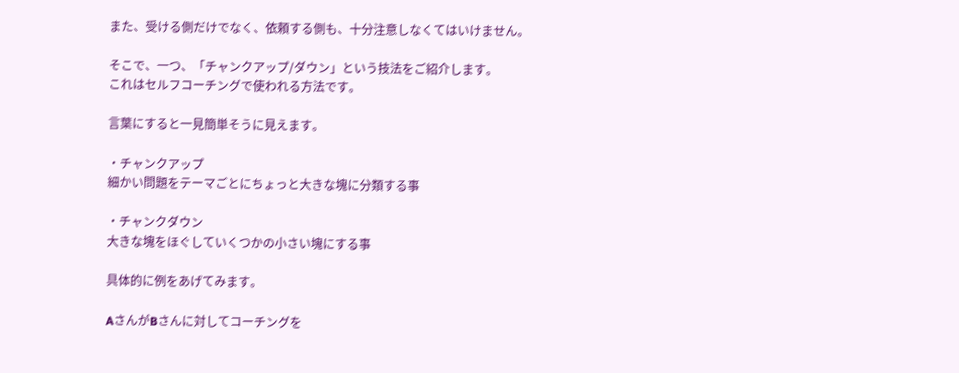また、受ける側だけでなく、依頼する側も、十分注意しなくてはいけません。

そこで、一つ、「チャンクアップ/ダウン」という技法をご紹介します。
これはセルフコーチングで使われる方法です。

言葉にすると一見簡単そうに見えます。

・チャンクアップ
細かい問題をテーマごとにちょっと大きな塊に分類する事

・チャンクダウン
大きな塊をほぐしていくつかの小さい塊にする事

具体的に例をあげてみます。

AさんがBさんに対してコーチングを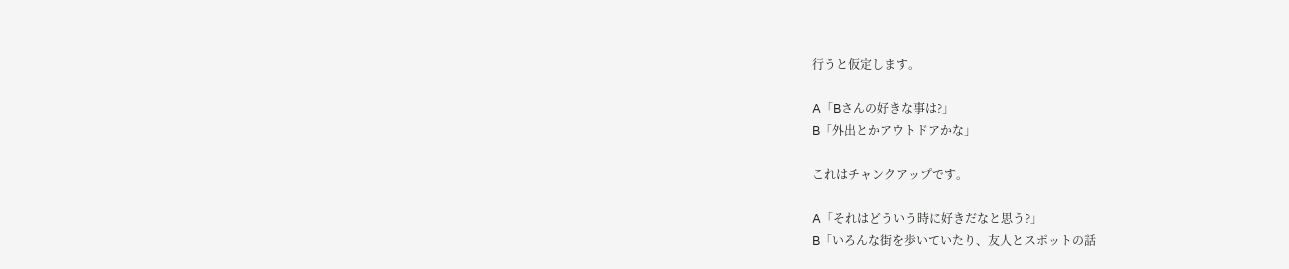行うと仮定します。

A「Bさんの好きな事は?」
B「外出とかアウトドアかな」

これはチャンクアップです。

A「それはどういう時に好きだなと思う?」
B「いろんな街を歩いていたり、友人とスポットの話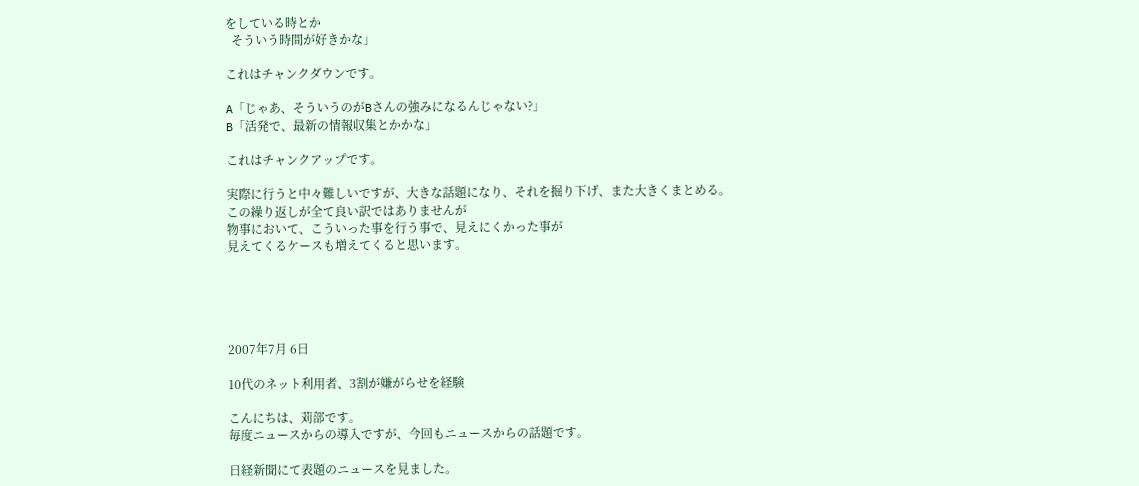をしている時とか
  そういう時間が好きかな」

これはチャンクダウンです。

A「じゃあ、そういうのがBさんの強みになるんじゃない?」
B「活発で、最新の情報収集とかかな」

これはチャンクアップです。

実際に行うと中々難しいですが、大きな話題になり、それを掘り下げ、また大きくまとめる。
この繰り返しが全て良い訳ではありませんが
物事において、こういった事を行う事で、見えにくかった事が
見えてくるケースも増えてくると思います。





2007年7月 6日

10代のネット利用者、3割が嫌がらせを経験

こんにちは、苅部です。
毎度ニュースからの導入ですが、今回もニュースからの話題です。

日経新聞にて表題のニュースを見ました。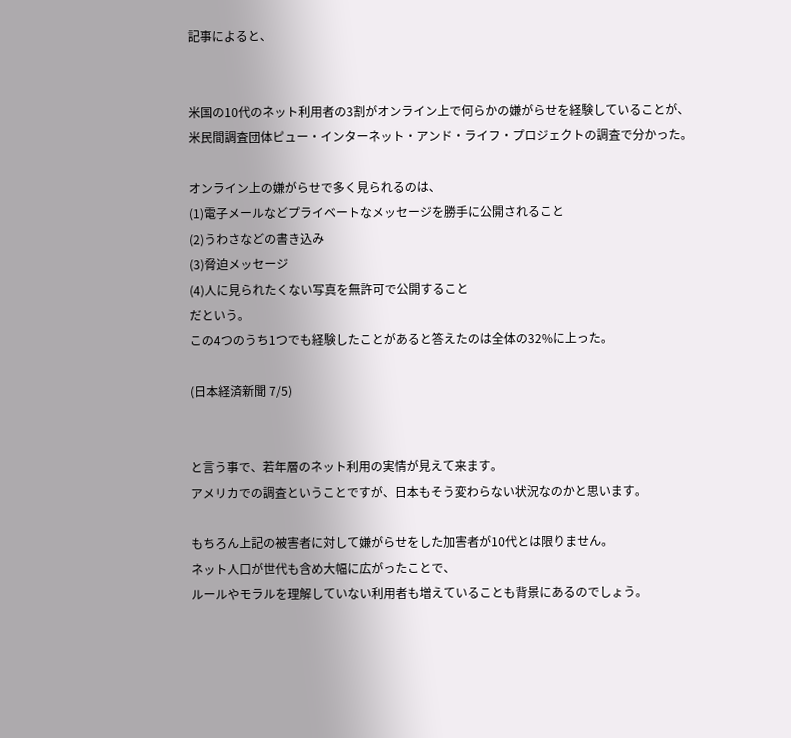記事によると、


米国の10代のネット利用者の3割がオンライン上で何らかの嫌がらせを経験していることが、
米民間調査団体ピュー・インターネット・アンド・ライフ・プロジェクトの調査で分かった。

オンライン上の嫌がらせで多く見られるのは、
(1)電子メールなどプライベートなメッセージを勝手に公開されること
(2)うわさなどの書き込み
(3)脅迫メッセージ
(4)人に見られたくない写真を無許可で公開すること
だという。
この4つのうち1つでも経験したことがあると答えたのは全体の32%に上った。

(日本経済新聞 7/5)


と言う事で、若年層のネット利用の実情が見えて来ます。
アメリカでの調査ということですが、日本もそう変わらない状況なのかと思います。

もちろん上記の被害者に対して嫌がらせをした加害者が10代とは限りません。
ネット人口が世代も含め大幅に広がったことで、
ルールやモラルを理解していない利用者も増えていることも背景にあるのでしょう。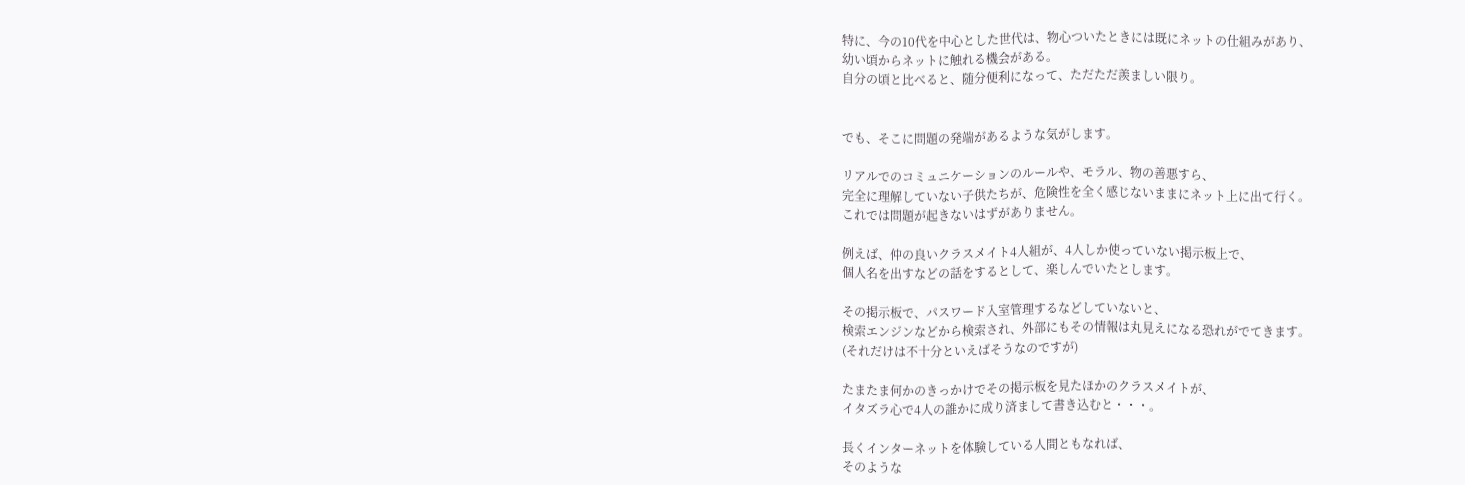特に、今の10代を中心とした世代は、物心ついたときには既にネットの仕組みがあり、
幼い頃からネットに触れる機会がある。
自分の頃と比べると、随分便利になって、ただただ羨ましい限り。


でも、そこに問題の発端があるような気がします。

リアルでのコミュニケーションのルールや、モラル、物の善悪すら、
完全に理解していない子供たちが、危険性を全く感じないままにネット上に出て行く。
これでは問題が起きないはずがありません。

例えば、仲の良いクラスメイト4人組が、4人しか使っていない掲示板上で、
個人名を出すなどの話をするとして、楽しんでいたとします。

その掲示板で、パスワード入室管理するなどしていないと、
検索エンジンなどから検索され、外部にもその情報は丸見えになる恐れがでてきます。
(それだけは不十分といえばそうなのですが)

たまたま何かのきっかけでその掲示板を見たほかのクラスメイトが、
イタズラ心で4人の誰かに成り済まして書き込むと・・・。

長くインターネットを体験している人間ともなれば、
そのような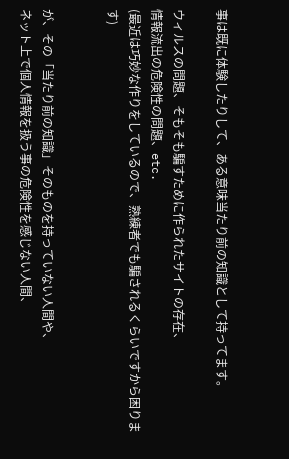事は既に体験したりして、ある意味当たり前の知識として持ってます。

ウィルスの問題、そもそも騙すために作られたサイトの存在、
情報流出の危険性の問題、etc.
(最近は巧妙な作りをしているので、熟練者でも騙されるくらいですから困ります)


が、その「当たり前の知識」そのものを持っていない人間や、
ネット上で個人情報を扱う事の危険性を感じない人間、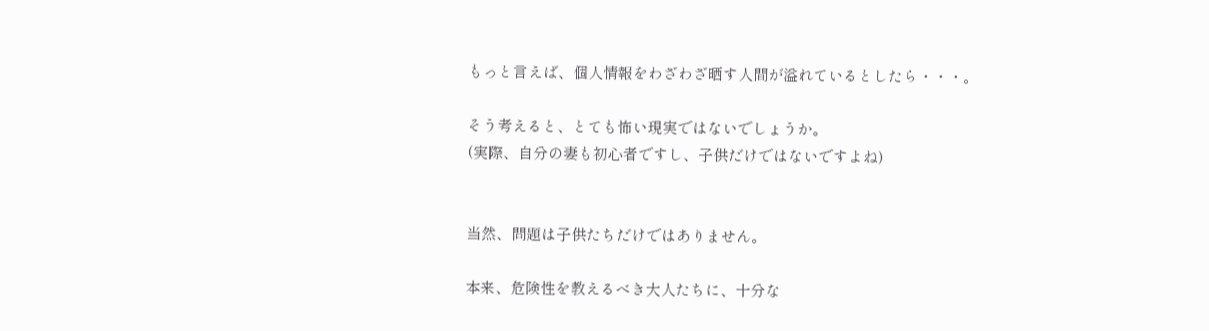もっと言えば、個人情報をわざわざ晒す人間が溢れているとしたら・・・。

そう考えると、とても怖い現実ではないでしょうか。
(実際、自分の妻も初心者ですし、子供だけではないですよね)


当然、問題は子供たちだけではありません。

本来、危険性を教えるべき大人たちに、十分な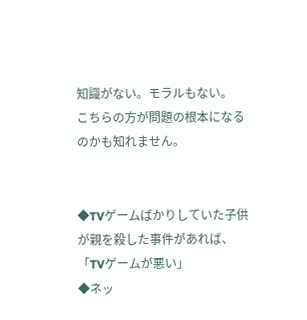知識がない。モラルもない。
こちらの方が問題の根本になるのかも知れません。


◆TVゲームばかりしていた子供が親を殺した事件があれば、
「TVゲームが悪い」
◆ネッ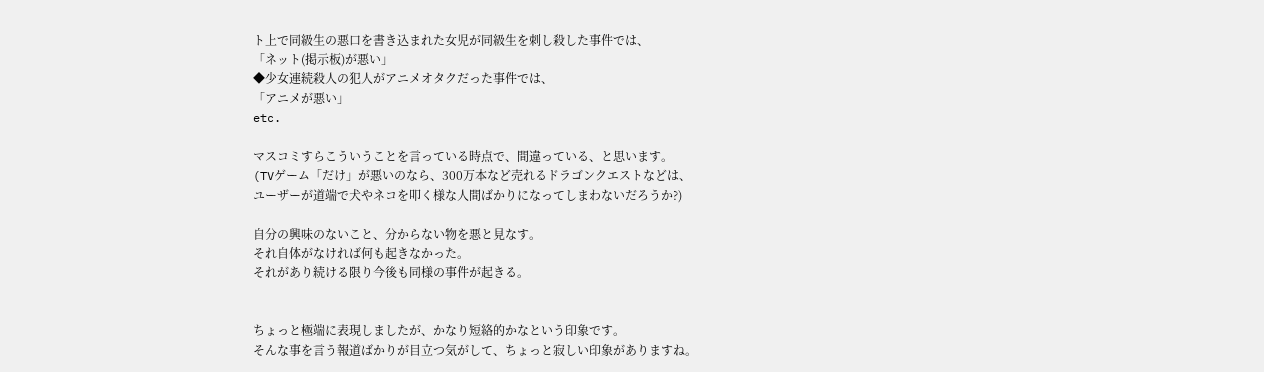ト上で同級生の悪口を書き込まれた女児が同級生を刺し殺した事件では、
「ネット(掲示板)が悪い」
◆少女連続殺人の犯人がアニメオタクだった事件では、
「アニメが悪い」
etc.

マスコミすらこういうことを言っている時点で、間違っている、と思います。
(TVゲーム「だけ」が悪いのなら、300万本など売れるドラゴンクエストなどは、
ユーザーが道端で犬やネコを叩く様な人間ばかりになってしまわないだろうか?)

自分の興味のないこと、分からない物を悪と見なす。
それ自体がなければ何も起きなかった。
それがあり続ける限り今後も同様の事件が起きる。


ちょっと極端に表現しましたが、かなり短絡的かなという印象です。
そんな事を言う報道ばかりが目立つ気がして、ちょっと寂しい印象がありますね。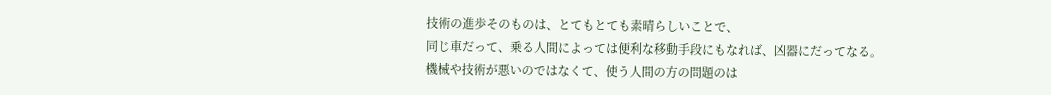技術の進歩そのものは、とてもとても素晴らしいことで、
同じ車だって、乗る人間によっては便利な移動手段にもなれば、凶器にだってなる。
機械や技術が悪いのではなくて、使う人間の方の問題のは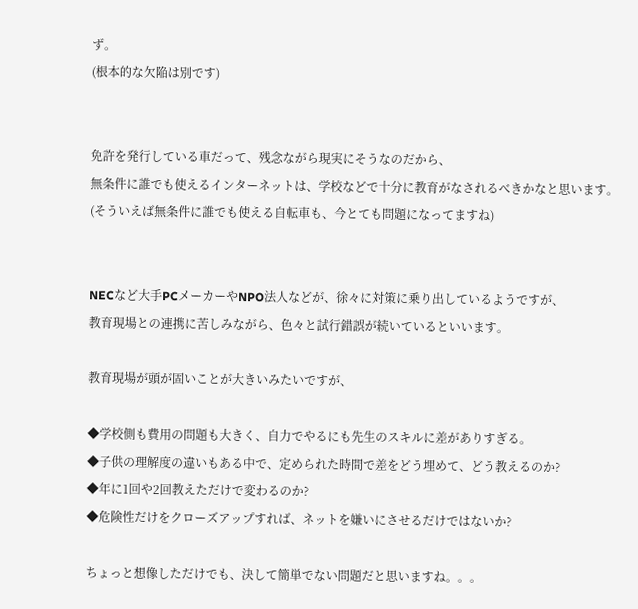ず。
(根本的な欠陥は別です)


免許を発行している車だって、残念ながら現実にそうなのだから、
無条件に誰でも使えるインターネットは、学校などで十分に教育がなされるべきかなと思います。
(そういえば無条件に誰でも使える自転車も、今とても問題になってますね)


NECなど大手PCメーカーやNPO法人などが、徐々に対策に乗り出しているようですが、
教育現場との連携に苦しみながら、色々と試行錯誤が続いているといいます。

教育現場が頭が固いことが大きいみたいですが、

◆学校側も費用の問題も大きく、自力でやるにも先生のスキルに差がありすぎる。
◆子供の理解度の違いもある中で、定められた時間で差をどう埋めて、どう教えるのか?
◆年に1回や2回教えただけで変わるのか?
◆危険性だけをクローズアップすれば、ネットを嫌いにさせるだけではないか?

ちょっと想像しただけでも、決して簡単でない問題だと思いますね。。。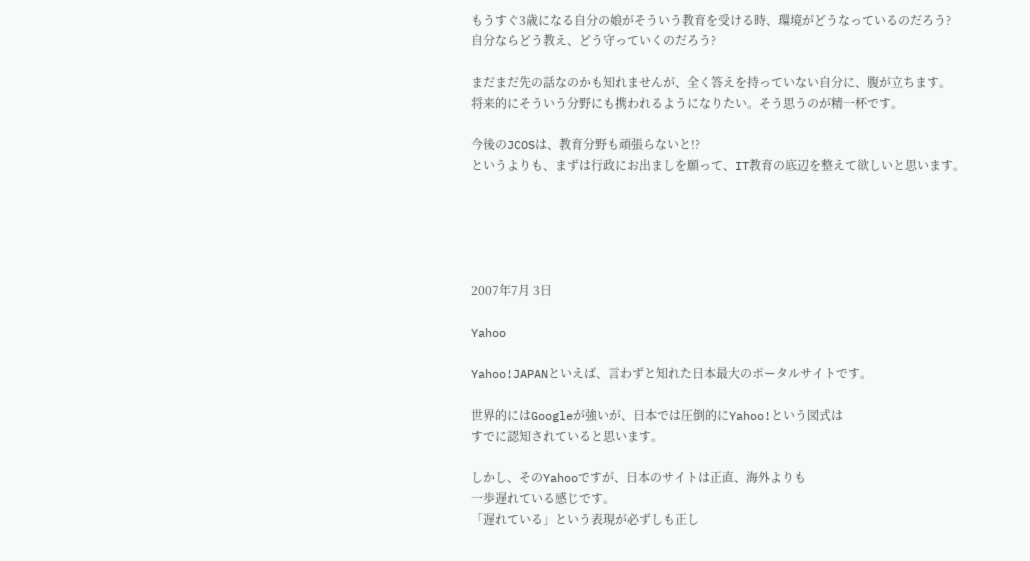もうすぐ3歳になる自分の娘がそういう教育を受ける時、環境がどうなっているのだろう?
自分ならどう教え、どう守っていくのだろう?

まだまだ先の話なのかも知れませんが、全く答えを持っていない自分に、腹が立ちます。
将来的にそういう分野にも携われるようになりたい。そう思うのが精一杯です。

今後のJCOSは、教育分野も頑張らないと!?
というよりも、まずは行政にお出ましを願って、IT教育の底辺を整えて欲しいと思います。





2007年7月 3日

Yahoo

Yahoo!JAPANといえば、言わずと知れた日本最大のポータルサイトです。

世界的にはGoogleが強いが、日本では圧倒的にYahoo!という図式は
すでに認知されていると思います。

しかし、そのYahooですが、日本のサイトは正直、海外よりも
一歩遅れている感じです。
「遅れている」という表現が必ずしも正し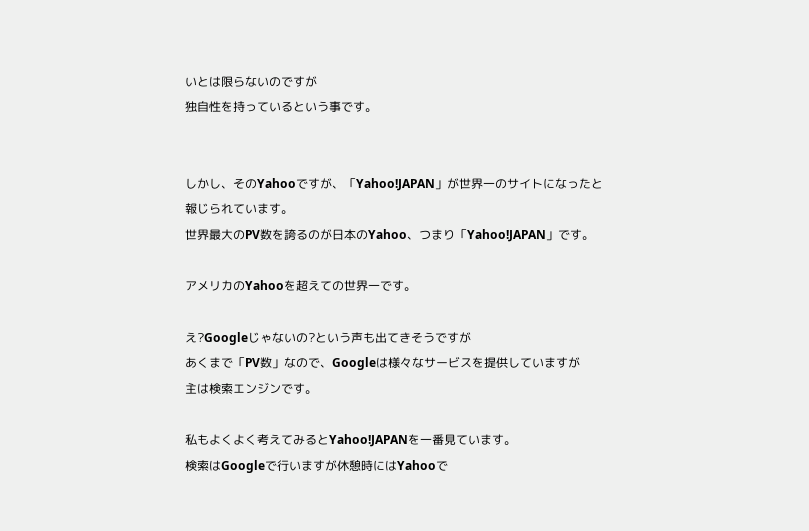いとは限らないのですが
独自性を持っているという事です。


しかし、そのYahooですが、「Yahoo!JAPAN」が世界一のサイトになったと
報じられています。
世界最大のPV数を誇るのが日本のYahoo、つまり「Yahoo!JAPAN」です。

アメリカのYahooを超えての世界一です。

え?Googleじゃないの?という声も出てきそうですが
あくまで「PV数」なので、Googleは様々なサービスを提供していますが
主は検索エンジンです。

私もよくよく考えてみるとYahoo!JAPANを一番見ています。
検索はGoogleで行いますが休憩時にはYahooで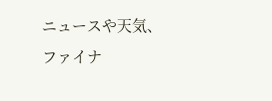ニュースや天気、ファイナ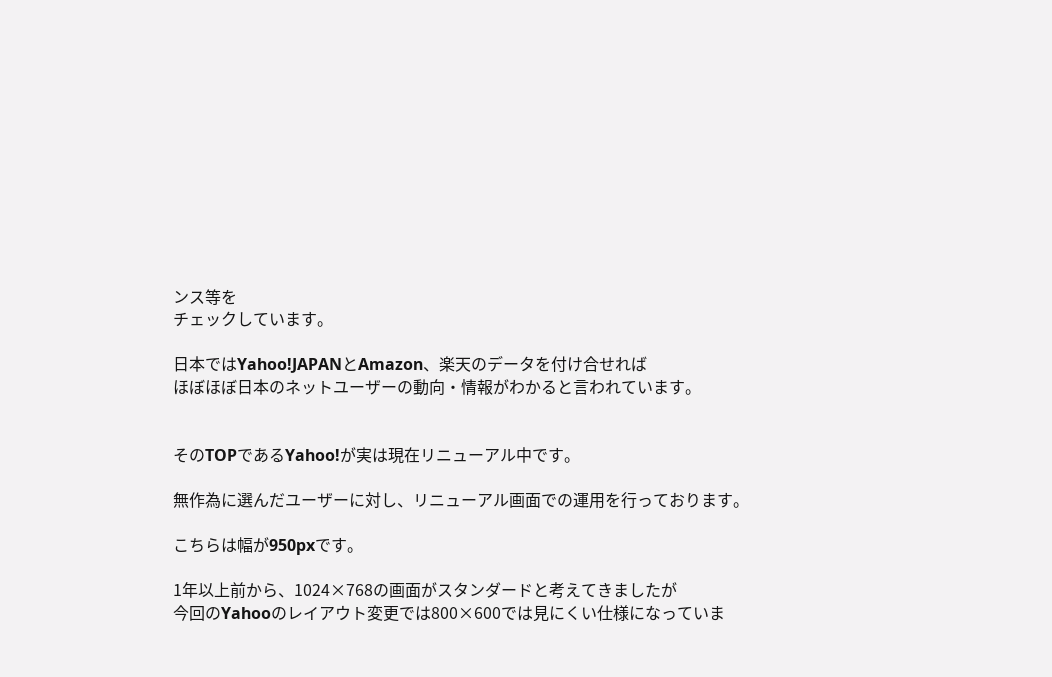ンス等を
チェックしています。

日本ではYahoo!JAPANとAmazon、楽天のデータを付け合せれば
ほぼほぼ日本のネットユーザーの動向・情報がわかると言われています。


そのTOPであるYahoo!が実は現在リニューアル中です。

無作為に選んだユーザーに対し、リニューアル画面での運用を行っております。

こちらは幅が950pxです。

1年以上前から、1024×768の画面がスタンダードと考えてきましたが
今回のYahooのレイアウト変更では800×600では見にくい仕様になっていま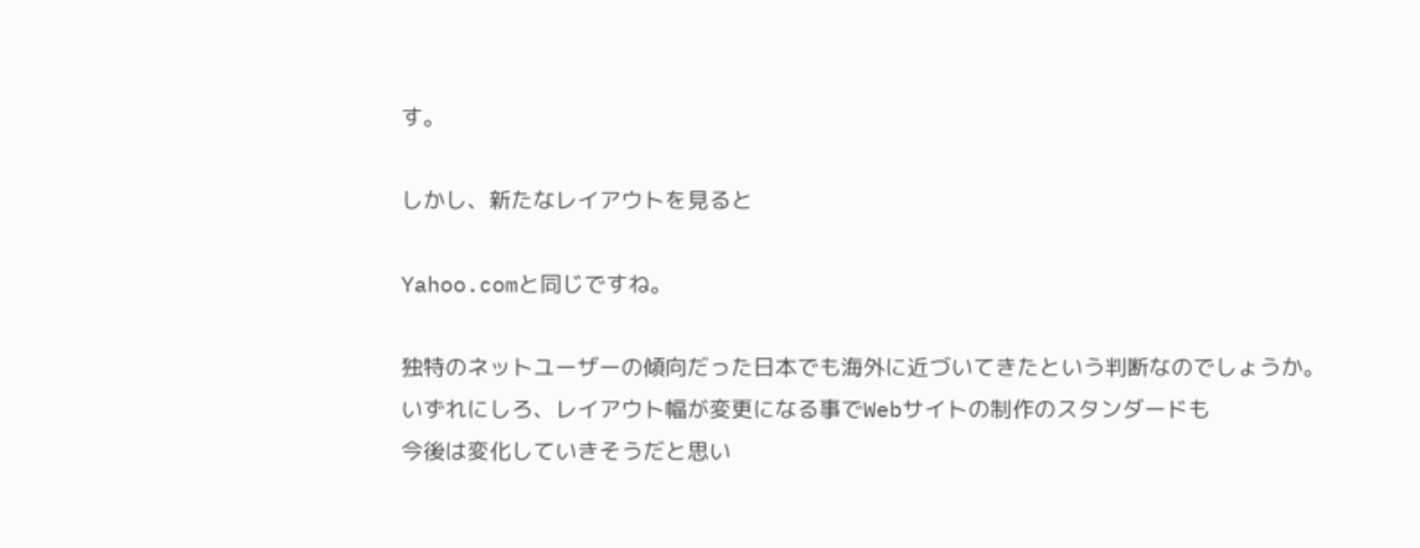す。

しかし、新たなレイアウトを見ると

Yahoo.comと同じですね。

独特のネットユーザーの傾向だった日本でも海外に近づいてきたという判断なのでしょうか。
いずれにしろ、レイアウト幅が変更になる事でWebサイトの制作のスタンダードも
今後は変化していきそうだと思い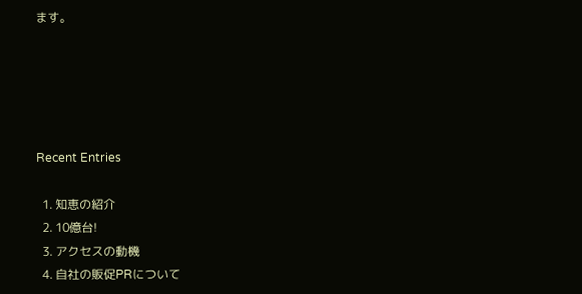ます。





Recent Entries

  1. 知恵の紹介
  2. 10億台!
  3. アクセスの動機
  4. 自社の販促PRについて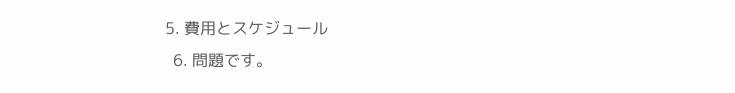5. 費用とスケジュール
  6. 問題です。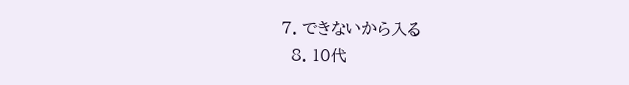7. できないから入る
  8. 10代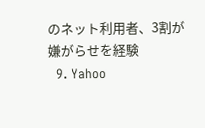のネット利用者、3割が嫌がらせを経験
  9. Yahoo